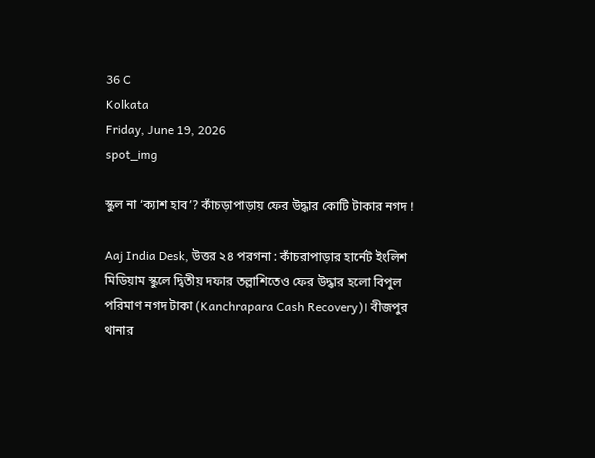36 C
Kolkata
Friday, June 19, 2026
spot_img

স্কুল না ‘ক্যাশ হাব’? কাঁচড়াপাড়ায় ফের উদ্ধার কোটি টাকার নগদ !

Aaj India Desk, উত্তর ২৪ পরগনা : কাঁচরাপাড়ার হার্নেট ইংলিশ মিডিয়াম স্কুলে দ্বিতীয় দফার তল্লাশিতেও ফের উদ্ধার হলো বিপুল পরিমাণ নগদ টাকা (Kanchrapara Cash Recovery)। বীজপুর থানার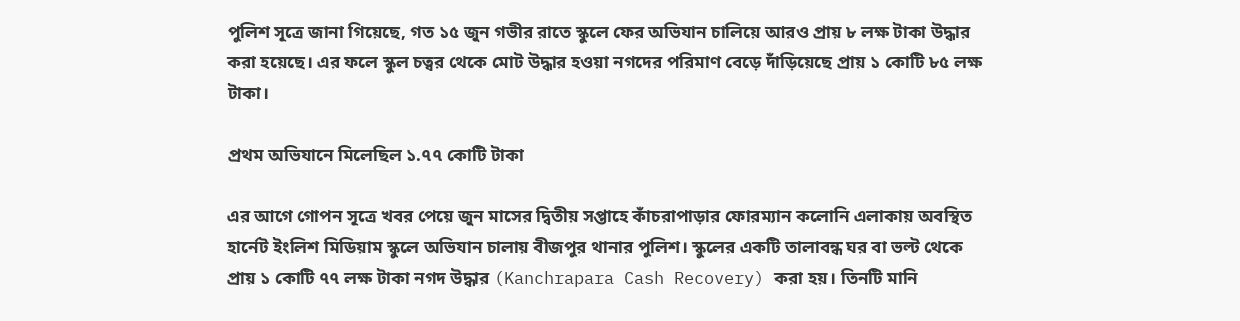পুলিশ সূত্রে জানা গিয়েছে, গত ১৫ জুন গভীর রাতে স্কুলে ফের অভিযান চালিয়ে আরও প্রায় ৮ লক্ষ টাকা উদ্ধার করা হয়েছে। এর ফলে স্কুল চত্বর থেকে মোট উদ্ধার হওয়া নগদের পরিমাণ বেড়ে দাঁড়িয়েছে প্রায় ১ কোটি ৮৫ লক্ষ টাকা।

প্রথম অভিযানে মিলেছিল ১.৭৭ কোটি টাকা

এর আগে গোপন সূত্রে খবর পেয়ে জুন মাসের দ্বিতীয় সপ্তাহে কাঁচরাপাড়ার ফোরম্যান কলোনি এলাকায় অবস্থিত হার্নেট ইংলিশ মিডিয়াম স্কুলে অভিযান চালায় বীজপুর থানার পুলিশ। স্কুলের একটি তালাবন্ধ ঘর বা ভল্ট থেকে প্রায় ১ কোটি ৭৭ লক্ষ টাকা নগদ উদ্ধার (Kanchrapara Cash Recovery) করা হয়। তিনটি মানি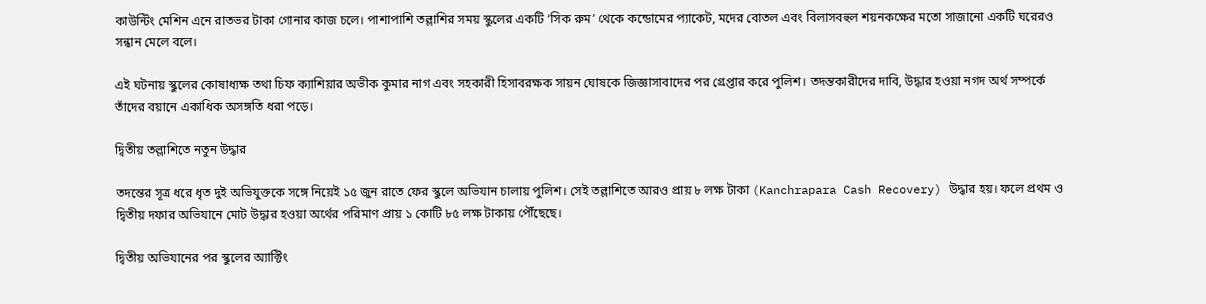কাউন্টিং মেশিন এনে রাতভর টাকা গোনার কাজ চলে। পাশাপাশি তল্লাশির সময় স্কুলের একটি ‘সিক রুম’ থেকে কন্ডোমের প্যাকেট, মদের বোতল এবং বিলাসবহুল শয়নকক্ষের মতো সাজানো একটি ঘরেরও সন্ধান মেলে বলে।

এই ঘটনায় স্কুলের কোষাধ্যক্ষ তথা চিফ ক্যাশিয়ার অভীক কুমার নাগ এবং সহকারী হিসাবরক্ষক সায়ন ঘোষকে জিজ্ঞাসাবাদের পর গ্রেপ্তার করে পুলিশ। তদন্তকারীদের দাবি, উদ্ধার হওয়া নগদ অর্থ সম্পর্কে তাঁদের বয়ানে একাধিক অসঙ্গতি ধরা পড়ে।

দ্বিতীয় তল্লাশিতে নতুন উদ্ধার

তদন্তের সূত্র ধরে ধৃত দুই অভিযুক্তকে সঙ্গে নিয়েই ১৫ জুন রাতে ফের স্কুলে অভিযান চালায় পুলিশ। সেই তল্লাশিতে আরও প্রায় ৮ লক্ষ টাকা (Kanchrapara Cash Recovery) উদ্ধার হয়। ফলে প্রথম ও দ্বিতীয় দফার অভিযানে মোট উদ্ধার হওয়া অর্থের পরিমাণ প্রায় ১ কোটি ৮৫ লক্ষ টাকায় পৌঁছেছে।

দ্বিতীয় অভিযানের পর স্কুলের অ্যাক্টিং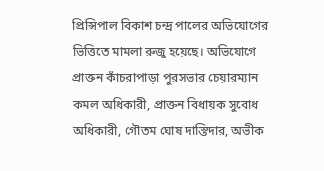প্রিন্সিপাল বিকাশ চন্দ্র পালের অভিযোগের ভিত্তিতে মামলা রুজু হয়েছে। অভিযোগে প্রাক্তন কাঁচরাপাড়া পুরসভার চেয়ারম্যান কমল অধিকারী, প্রাক্তন বিধায়ক সুবোধ অধিকারী, গৌতম ঘোষ দাস্তিদার, অভীক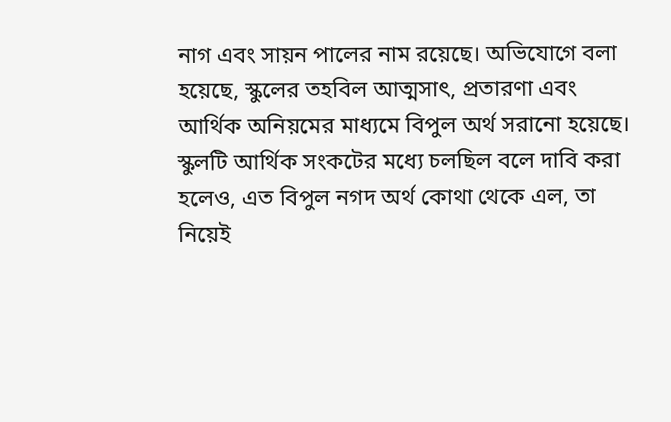নাগ এবং সায়ন পালের নাম রয়েছে। অভিযোগে বলা হয়েছে, স্কুলের তহবিল আত্মসাৎ, প্রতারণা এবং আর্থিক অনিয়মের মাধ্যমে বিপুল অর্থ সরানো হয়েছে। স্কুলটি আর্থিক সংকটের মধ্যে চলছিল বলে দাবি করা হলেও, এত বিপুল নগদ অর্থ কোথা থেকে এল, তা নিয়েই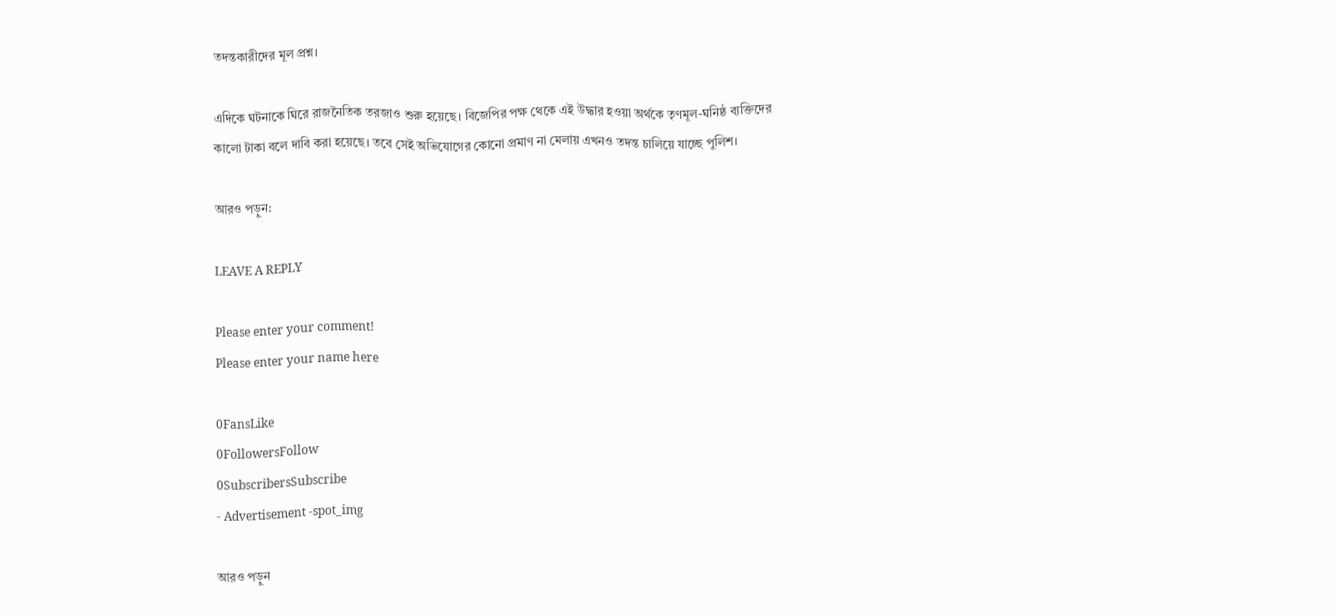তদন্তকারীদের মূল প্রশ্ন।

এদিকে ঘটনাকে ঘিরে রাজনৈতিক তরজাও শুরু হয়েছে। বিজেপির পক্ষ থেকে এই উদ্ধার হওয়া অর্থকে তৃণমূল-ঘনিষ্ঠ ব্যক্তিদের কালো টাকা বলে দাবি করা হয়েছে। তবে সেই অভিযোগের কোনো প্রমাণ না মেলায় এখনও তদন্ত চালিয়ে যাচ্ছে পুলিশ।

আরও পড়ুন:

LEAVE A REPLY

Please enter your comment!
Please enter your name here

0FansLike
0FollowersFollow
0SubscribersSubscribe
- Advertisement -spot_img

আরও পড়ুন